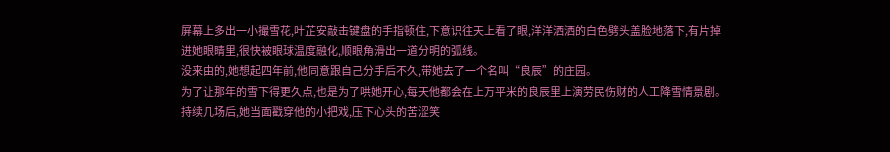屏幕上多出一小撮雪花,叶芷安敲击键盘的手指顿住,下意识往天上看了眼,洋洋洒洒的白色劈头盖脸地落下,有片掉进她眼睛里,很快被眼球温度融化,顺眼角滑出一道分明的弧线。
没来由的,她想起四年前,他同意跟自己分手后不久,带她去了一个名叫“良辰”的庄园。
为了让那年的雪下得更久点,也是为了哄她开心,每天他都会在上万平米的良辰里上演劳民伤财的人工降雪情景剧。
持续几场后,她当面戳穿他的小把戏,压下心头的苦涩笑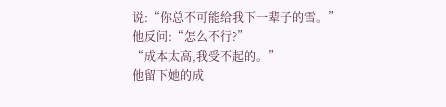说:“你总不可能给我下一辈子的雪。”
他反问:“怎么不行?”
“成本太高,我受不起的。”
他留下她的成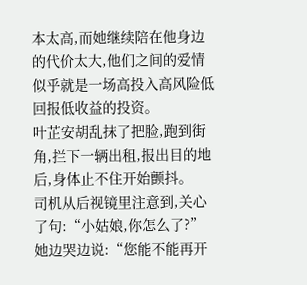本太高,而她继续陪在他身边的代价太大,他们之间的爱情似乎就是一场高投入高风险低回报低收益的投资。
叶芷安胡乱抹了把脸,跑到街角,拦下一辆出租,报出目的地后,身体止不住开始颤抖。
司机从后视镜里注意到,关心了句:“小姑娘,你怎么了?”
她边哭边说:“您能不能再开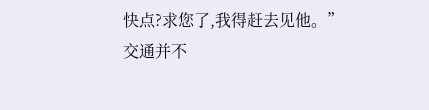快点?求您了,我得赶去见他。”
交通并不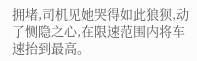拥堵,司机见她哭得如此狼狈,动了恻隐之心,在限速范围内将车速抬到最高。